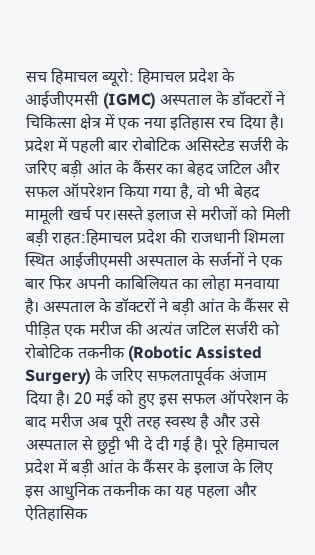सच हिमाचल ब्यूरो: हिमाचल प्रदेश के आईजीएमसी (IGMC) अस्पताल के डॉक्टरों ने चिकित्सा क्षेत्र में एक नया इतिहास रच दिया है। प्रदेश में पहली बार रोबोटिक असिस्टेड सर्जरी के जरिए बड़ी आंत के कैंसर का बेहद जटिल और सफल ऑपरेशन किया गया है, वो भी बेहद मामूली खर्च पर।सस्ते इलाज से मरीजों को मिली बड़ी राहत:हिमाचल प्रदेश की राजधानी शिमला स्थित आईजीएमसी अस्पताल के सर्जनों ने एक बार फिर अपनी काबिलियत का लोहा मनवाया है। अस्पताल के डॉक्टरों ने बड़ी आंत के कैंसर से पीड़ित एक मरीज की अत्यंत जटिल सर्जरी को रोबोटिक तकनीक (Robotic Assisted Surgery) के जरिए सफलतापूर्वक अंजाम दिया है। 20 मई को हुए इस सफल ऑपरेशन के बाद मरीज अब पूरी तरह स्वस्थ है और उसे अस्पताल से छुट्टी भी दे दी गई है। पूरे हिमाचल प्रदेश में बड़ी आंत के कैंसर के इलाज के लिए इस आधुनिक तकनीक का यह पहला और ऐतिहासिक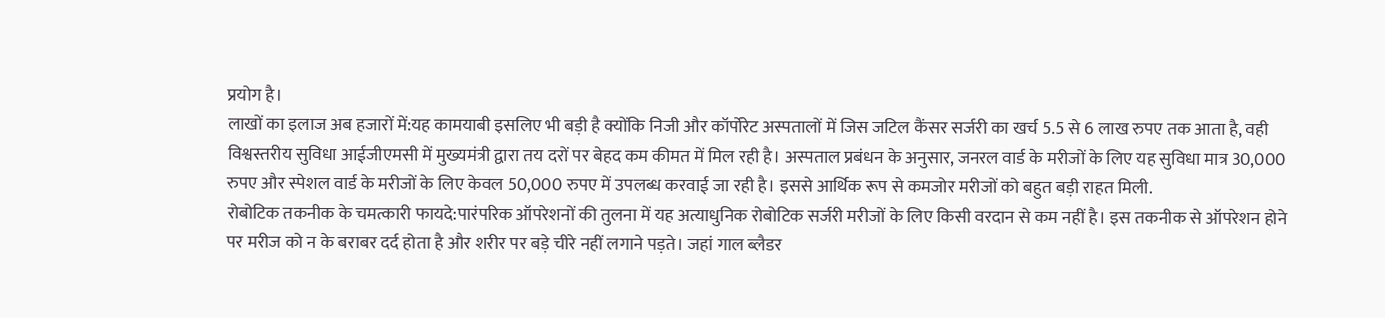प्रयोग है।
लाखों का इलाज अब हजारों में:यह कामयाबी इसलिए भी बड़ी है क्योंकि निजी और कॉर्पोरेट अस्पतालों में जिस जटिल कैंसर सर्जरी का खर्च 5.5 से 6 लाख रुपए तक आता है, वही विश्वस्तरीय सुविधा आईजीएमसी में मुख्यमंत्री द्वारा तय दरों पर बेहद कम कीमत में मिल रही है। अस्पताल प्रबंधन के अनुसार, जनरल वार्ड के मरीजों के लिए यह सुविधा मात्र 30,000 रुपए और स्पेशल वार्ड के मरीजों के लिए केवल 50,000 रुपए में उपलब्ध करवाई जा रही है। इससे आर्थिक रूप से कमजोर मरीजों को बहुत बड़ी राहत मिली.
रोबोटिक तकनीक के चमत्कारी फायदे:पारंपरिक ऑपरेशनों की तुलना में यह अत्याधुनिक रोबोटिक सर्जरी मरीजों के लिए किसी वरदान से कम नहीं है। इस तकनीक से ऑपरेशन होने पर मरीज को न के बराबर दर्द होता है और शरीर पर बड़े चीरे नहीं लगाने पड़ते। जहां गाल ब्लैडर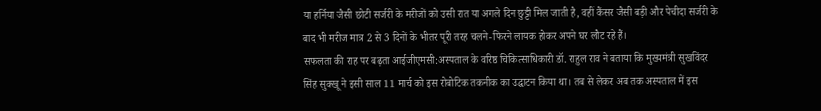या हर्निया जैसी छोटी सर्जरी के मरीजों को उसी रात या अगले दिन छुट्टी मिल जाती है, वहीं कैंसर जैसी बड़ी और पेचीदा सर्जरी के बाद भी मरीज मात्र 2 से 3 दिनों के भीतर पूरी तरह चलने-फिरने लायक होकर अपने घर लौट रहे हैं।
सफलता की राह पर बढ़ता आईजीएमसी:अस्पताल के वरिष्ठ चिकित्साधिकारी डॉ. राहुल राव ने बताया कि मुख्यमंत्री सुखविंदर सिंह सुक्खू ने इसी साल 11 मार्च को इस रोबोटिक तकनीक का उद्घाटन किया था। तब से लेकर अब तक अस्पताल में इस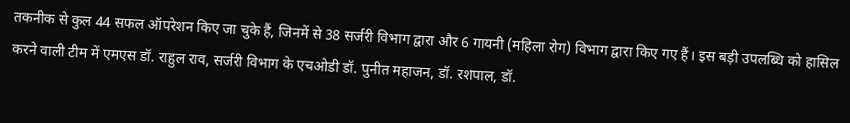तकनीक से कुल 44 सफल ऑपरेशन किए जा चुके हैं, जिनमें से 38 सर्जरी विभाग द्वारा और 6 गायनी (महिला रोग) विभाग द्वारा किए गए हैं। इस बड़ी उपलब्धि को हासिल करने वाली टीम में एमएस डॉ. राहुल राव, सर्जरी विभाग के एचओडी डॉ. पुनीत महाजन, डॉ. रशपाल, डॉ.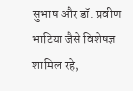सुभाष और डॉ. प्रवीण भाटिया जैसे विशेषज्ञ शामिल रहे,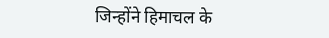जिन्होंने हिमाचल के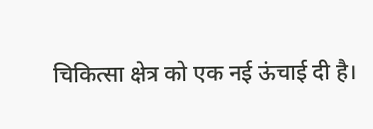चिकित्सा क्षेत्र को एक नई ऊंचाई दी है।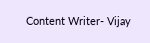Content Writer- Vijay